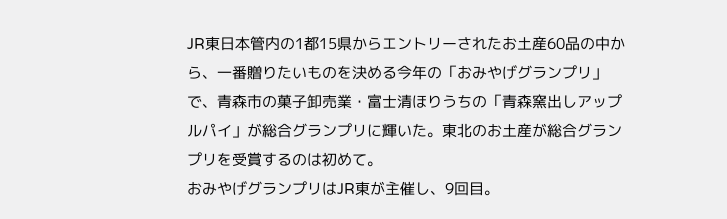JR東日本管内の1都15県からエントリーされたお土産60品の中から、一番贈りたいものを決める今年の「おみやげグランプリ」で、青森市の菓子卸売業・富士清ほりうちの「青森窯出しアップルパイ」が総合グランプリに輝いた。東北のお土産が総合グランプリを受賞するのは初めて。
おみやげグランプリはJR東が主催し、9回目。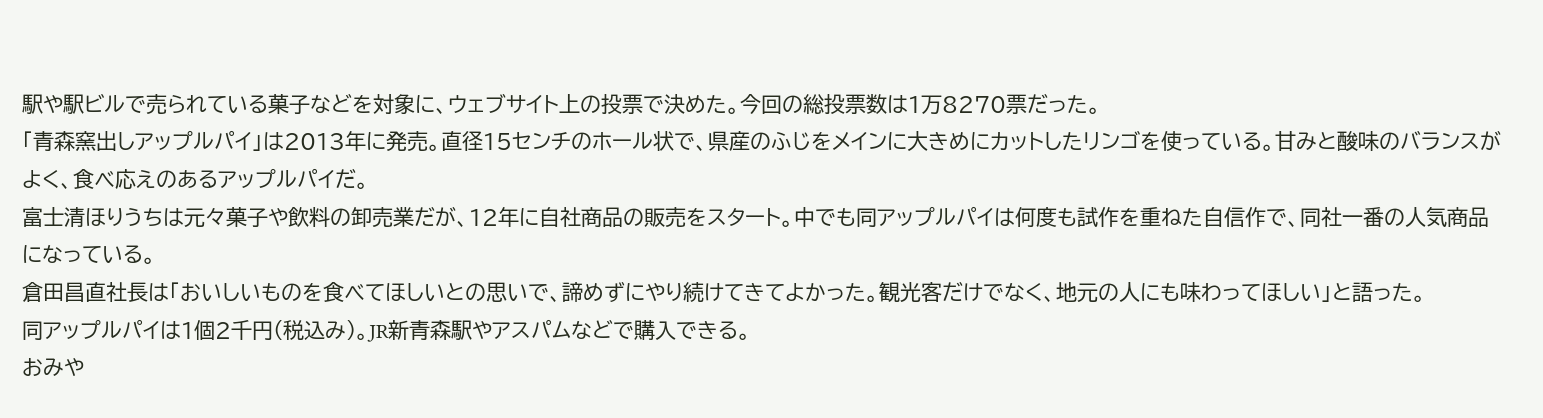駅や駅ビルで売られている菓子などを対象に、ウェブサイト上の投票で決めた。今回の総投票数は1万8270票だった。
「青森窯出しアップルパイ」は2013年に発売。直径15センチのホール状で、県産のふじをメインに大きめにカットしたリンゴを使っている。甘みと酸味のバランスがよく、食べ応えのあるアップルパイだ。
富士清ほりうちは元々菓子や飲料の卸売業だが、12年に自社商品の販売をスタート。中でも同アップルパイは何度も試作を重ねた自信作で、同社一番の人気商品になっている。
倉田昌直社長は「おいしいものを食べてほしいとの思いで、諦めずにやり続けてきてよかった。観光客だけでなく、地元の人にも味わってほしい」と語った。
同アップルパイは1個2千円(税込み)。JR新青森駅やアスパムなどで購入できる。
おみや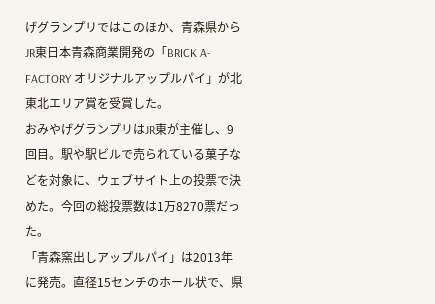げグランプリではこのほか、青森県からJR東日本青森商業開発の「BRICK A-FACTORY オリジナルアップルパイ」が北東北エリア賞を受賞した。
おみやげグランプリはJR東が主催し、9回目。駅や駅ビルで売られている菓子などを対象に、ウェブサイト上の投票で決めた。今回の総投票数は1万8270票だった。
「青森窯出しアップルパイ」は2013年に発売。直径15センチのホール状で、県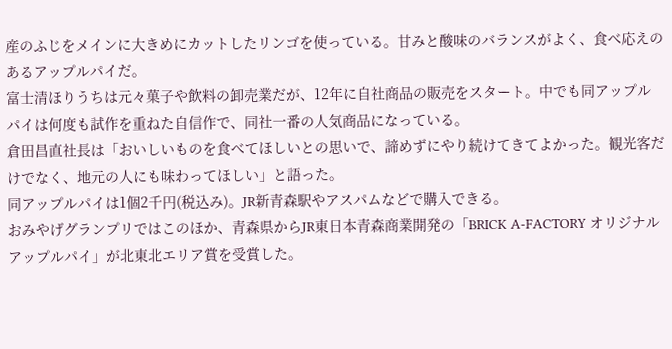産のふじをメインに大きめにカットしたリンゴを使っている。甘みと酸味のバランスがよく、食べ応えのあるアップルパイだ。
富士清ほりうちは元々菓子や飲料の卸売業だが、12年に自社商品の販売をスタート。中でも同アップルパイは何度も試作を重ねた自信作で、同社一番の人気商品になっている。
倉田昌直社長は「おいしいものを食べてほしいとの思いで、諦めずにやり続けてきてよかった。観光客だけでなく、地元の人にも味わってほしい」と語った。
同アップルパイは1個2千円(税込み)。JR新青森駅やアスパムなどで購入できる。
おみやげグランプリではこのほか、青森県からJR東日本青森商業開発の「BRICK A-FACTORY オリジナルアップルパイ」が北東北エリア賞を受賞した。